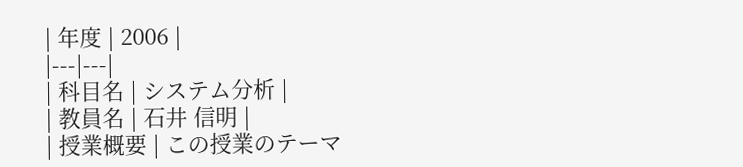| 年度 | 2006 |
|---|---|
| 科目名 | システム分析 |
| 教員名 | 石井 信明 |
| 授業概要 | この授業のテーマ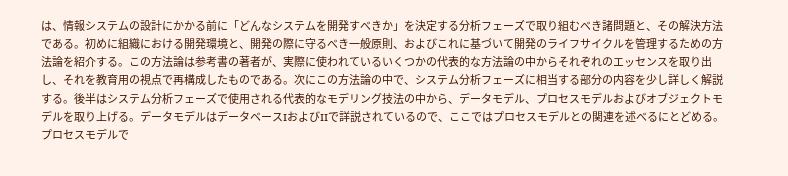は、情報システムの設計にかかる前に「どんなシステムを開発すべきか」を決定する分析フェーズで取り組むべき諸問題と、その解決方法である。初めに組織における開発環境と、開発の際に守るべき一般原則、およびこれに基づいて開発のライフサイクルを管理するための方法論を紹介する。この方法論は参考書の著者が、実際に使われているいくつかの代表的な方法論の中からそれぞれのエッセンスを取り出し、それを教育用の視点で再構成したものである。次にこの方法論の中で、システム分析フェーズに相当する部分の内容を少し詳しく解説する。後半はシステム分析フェーズで使用される代表的なモデリング技法の中から、データモデル、プロセスモデルおよびオブジェクトモデルを取り上げる。データモデルはデータベースIおよびIIで詳説されているので、ここではプロセスモデルとの関連を述べるにとどめる。プロセスモデルで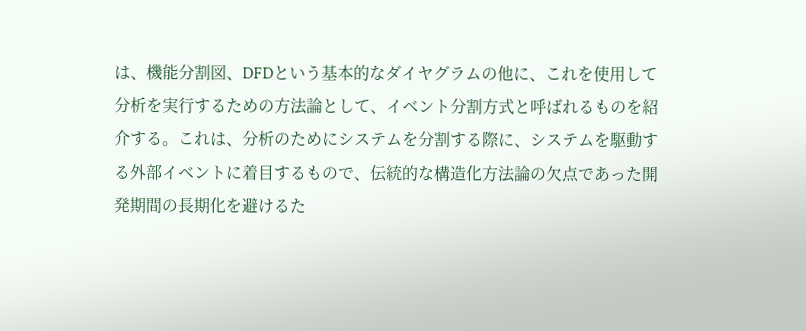は、機能分割図、DFDという基本的なダイヤグラムの他に、これを使用して分析を実行するための方法論として、イベント分割方式と呼ばれるものを紹介する。これは、分析のためにシステムを分割する際に、システムを駆動する外部イベントに着目するもので、伝統的な構造化方法論の欠点であった開発期間の長期化を避けるた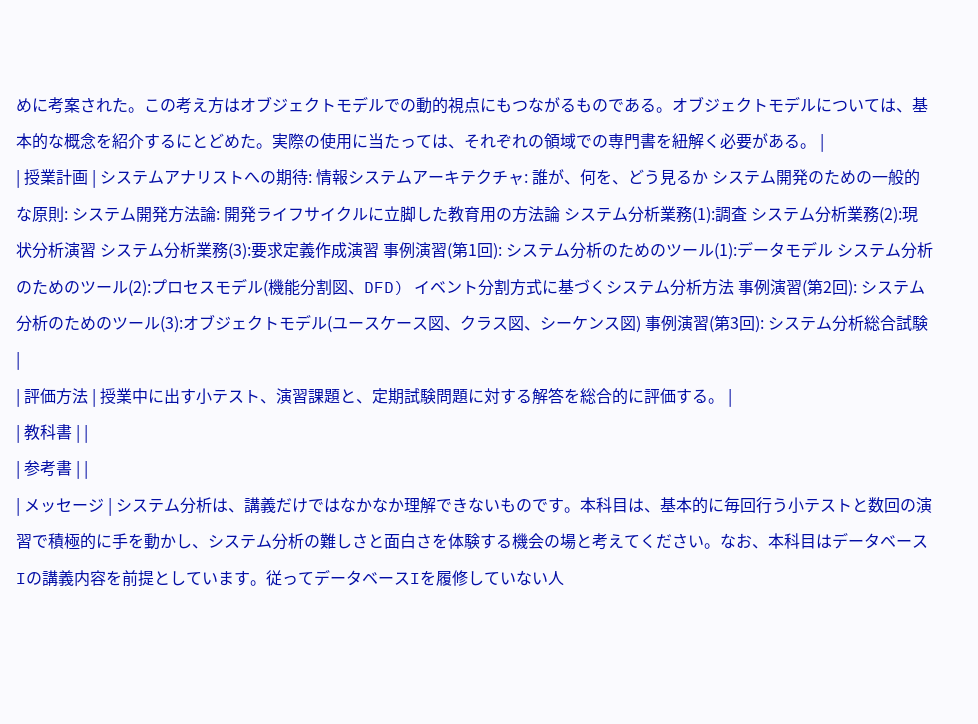めに考案された。この考え方はオブジェクトモデルでの動的視点にもつながるものである。オブジェクトモデルについては、基本的な概念を紹介するにとどめた。実際の使用に当たっては、それぞれの領域での専門書を紐解く必要がある。 |
| 授業計画 | システムアナリストへの期待: 情報システムアーキテクチャ: 誰が、何を、どう見るか システム開発のための一般的な原則: システム開発方法論: 開発ライフサイクルに立脚した教育用の方法論 システム分析業務(1):調査 システム分析業務(2):現状分析演習 システム分析業務(3):要求定義作成演習 事例演習(第1回): システム分析のためのツール(1):データモデル システム分析のためのツール(2):プロセスモデル(機能分割図、DFD) イベント分割方式に基づくシステム分析方法 事例演習(第2回): システム分析のためのツール(3):オブジェクトモデル(ユースケース図、クラス図、シーケンス図) 事例演習(第3回): システム分析総合試験 |
| 評価方法 | 授業中に出す小テスト、演習課題と、定期試験問題に対する解答を総合的に評価する。 |
| 教科書 | |
| 参考書 | |
| メッセージ | システム分析は、講義だけではなかなか理解できないものです。本科目は、基本的に毎回行う小テストと数回の演習で積極的に手を動かし、システム分析の難しさと面白さを体験する機会の場と考えてください。なお、本科目はデータベースIの講義内容を前提としています。従ってデータベースIを履修していない人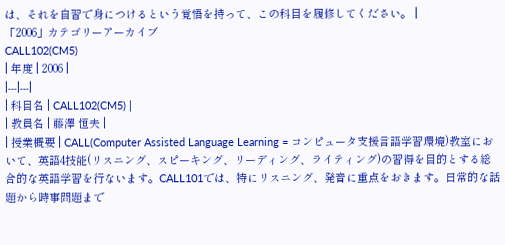は、それを自習で身につけるという覚悟を持って、この科目を履修してください。 |
「2006」カテゴリーアーカイブ
CALL102(CM5)
| 年度 | 2006 |
|---|---|
| 科目名 | CALL102(CM5) |
| 教員名 | 藤澤 恒夫 |
| 授業概要 | CALL(Computer Assisted Language Learning = コンピュータ支援言語学習環境)教室において、英語4技能(リスニング、スピーキング、リーディング、ライティング)の習得を目的とする総合的な英語学習を行ないます。CALL101では、特にリスニング、発音に重点をおきます。日常的な話題から時事問題まで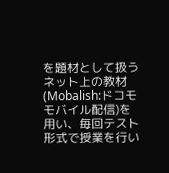を題材として扱うネット上の教材(Mobalish:ドコモモバイル配信)を用い、毎回テスト形式で授業を行い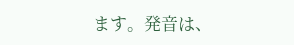ます。発音は、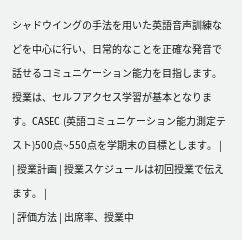シャドウイングの手法を用いた英語音声訓練などを中心に行い、日常的なことを正確な発音で話せるコミュニケーション能力を目指します。授業は、セルフアクセス学習が基本となります。CASEC (英語コミュニケーション能力測定テスト)500点~550点を学期末の目標とします。 |
| 授業計画 | 授業スケジュールは初回授業で伝えます。 |
| 評価方法 | 出席率、授業中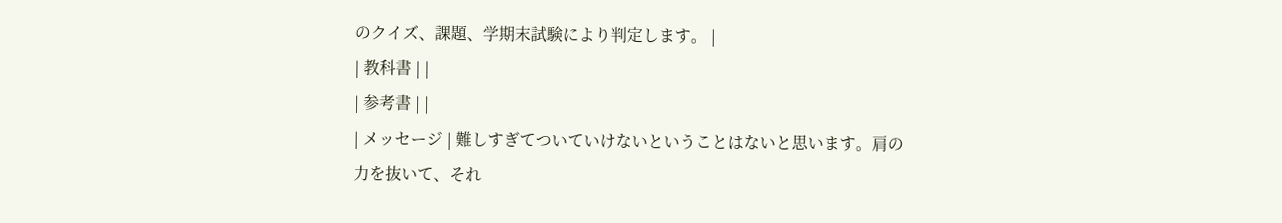のクイズ、課題、学期末試験により判定します。 |
| 教科書 | |
| 参考書 | |
| メッセージ | 難しすぎてついていけないということはないと思います。肩の力を抜いて、それ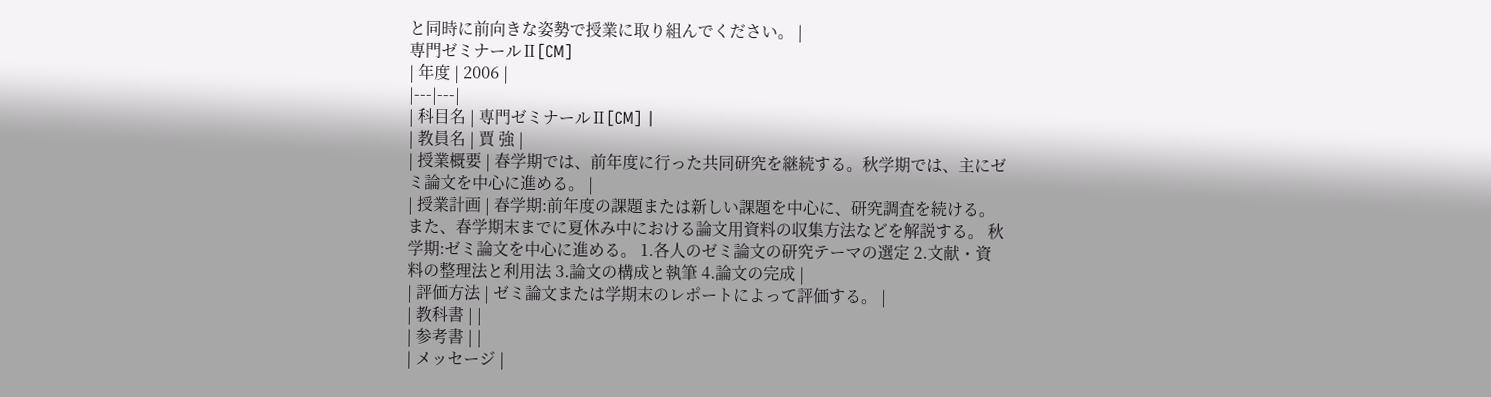と同時に前向きな姿勢で授業に取り組んでください。 |
専門ゼミナールⅡ[CM]
| 年度 | 2006 |
|---|---|
| 科目名 | 専門ゼミナールⅡ[CM] |
| 教員名 | 賈 強 |
| 授業概要 | 春学期では、前年度に行った共同研究を継続する。秋学期では、主にゼミ論文を中心に進める。 |
| 授業計画 | 春学期:前年度の課題または新しい課題を中心に、研究調査を続ける。また、春学期末までに夏休み中における論文用資料の収集方法などを解説する。 秋学期:ゼミ論文を中心に進める。 1.各人のゼミ論文の研究テーマの選定 2.文献・資料の整理法と利用法 3.論文の構成と執筆 4.論文の完成 |
| 評価方法 | ゼミ論文または学期末のレポートによって評価する。 |
| 教科書 | |
| 参考書 | |
| メッセージ |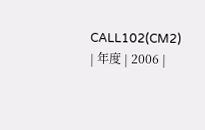CALL102(CM2)
| 年度 | 2006 |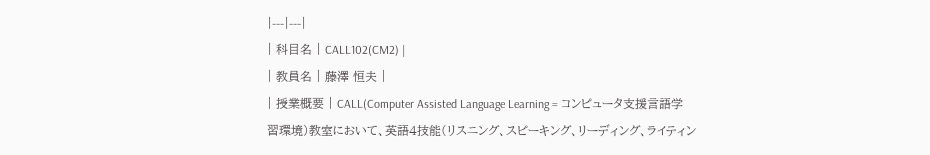|---|---|
| 科目名 | CALL102(CM2) |
| 教員名 | 藤澤 恒夫 |
| 授業概要 | CALL(Computer Assisted Language Learning = コンピュータ支援言語学習環境)教室において、英語4技能(リスニング、スピーキング、リーディング、ライティン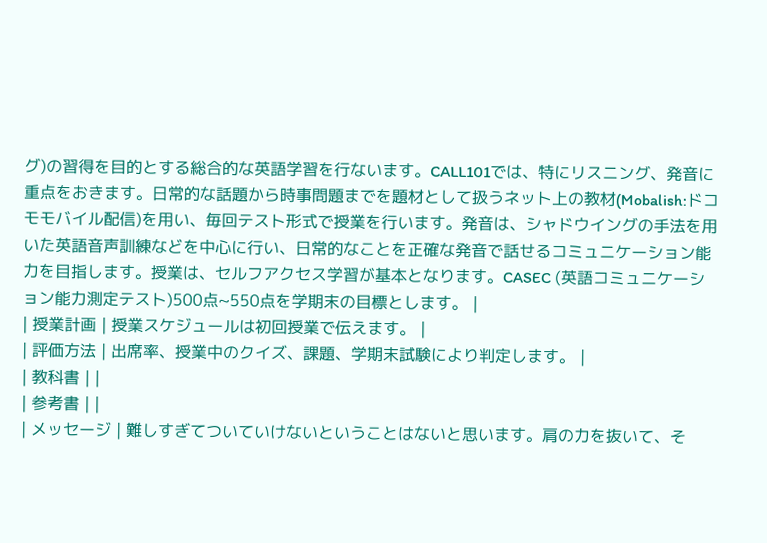グ)の習得を目的とする総合的な英語学習を行ないます。CALL101では、特にリスニング、発音に重点をおきます。日常的な話題から時事問題までを題材として扱うネット上の教材(Mobalish:ドコモモバイル配信)を用い、毎回テスト形式で授業を行います。発音は、シャドウイングの手法を用いた英語音声訓練などを中心に行い、日常的なことを正確な発音で話せるコミュニケーション能力を目指します。授業は、セルフアクセス学習が基本となります。CASEC (英語コミュニケーション能力測定テスト)500点~550点を学期末の目標とします。 |
| 授業計画 | 授業スケジュールは初回授業で伝えます。 |
| 評価方法 | 出席率、授業中のクイズ、課題、学期末試験により判定します。 |
| 教科書 | |
| 参考書 | |
| メッセージ | 難しすぎてついていけないということはないと思います。肩の力を抜いて、そ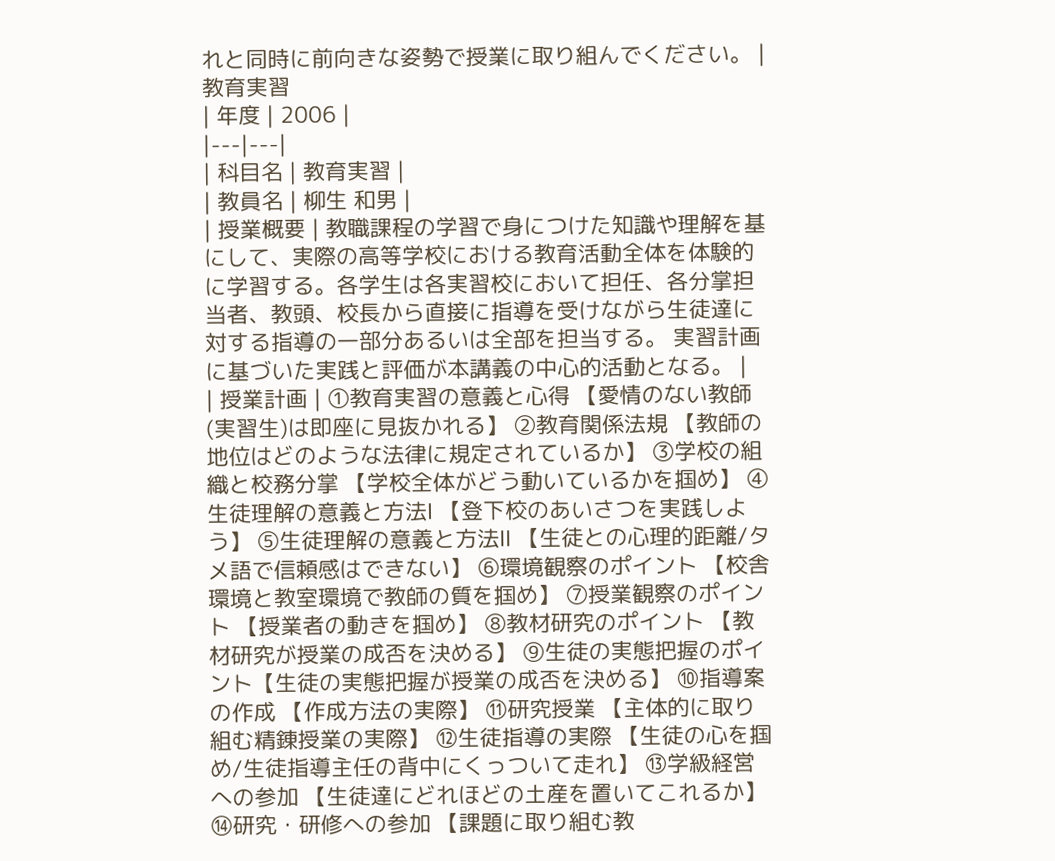れと同時に前向きな姿勢で授業に取り組んでください。 |
教育実習
| 年度 | 2006 |
|---|---|
| 科目名 | 教育実習 |
| 教員名 | 柳生 和男 |
| 授業概要 | 教職課程の学習で身につけた知識や理解を基にして、実際の高等学校における教育活動全体を体験的に学習する。各学生は各実習校において担任、各分掌担当者、教頭、校長から直接に指導を受けながら生徒達に対する指導の一部分あるいは全部を担当する。 実習計画に基づいた実践と評価が本講義の中心的活動となる。 |
| 授業計画 | ①教育実習の意義と心得 【愛情のない教師(実習生)は即座に見抜かれる】 ②教育関係法規 【教師の地位はどのような法律に規定されているか】 ③学校の組織と校務分掌 【学校全体がどう動いているかを掴め】 ④生徒理解の意義と方法Ⅰ 【登下校のあいさつを実践しよう】 ⑤生徒理解の意義と方法Ⅱ 【生徒との心理的距離/タメ語で信頼感はできない】 ⑥環境観察のポイント 【校舎環境と教室環境で教師の質を掴め】 ⑦授業観察のポイント 【授業者の動きを掴め】 ⑧教材研究のポイント 【教材研究が授業の成否を決める】 ⑨生徒の実態把握のポイント【生徒の実態把握が授業の成否を決める】 ⑩指導案の作成 【作成方法の実際】 ⑪研究授業 【主体的に取り組む精錬授業の実際】 ⑫生徒指導の実際 【生徒の心を掴め/生徒指導主任の背中にくっついて走れ】 ⑬学級経営への参加 【生徒達にどれほどの土産を置いてこれるか】 ⑭研究・研修への参加 【課題に取り組む教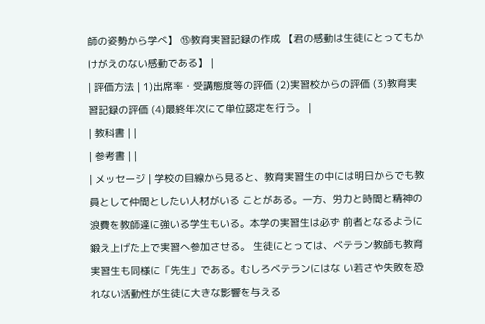師の姿勢から学べ】 ⑮教育実習記録の作成 【君の感動は生徒にとってもかけがえのない感動である】 |
| 評価方法 | 1)出席率・受講態度等の評価 (2)実習校からの評価 (3)教育実習記録の評価 (4)最終年次にて単位認定を行う。 |
| 教科書 | |
| 参考書 | |
| メッセージ | 学校の目線から見ると、教育実習生の中には明日からでも教員として仲間としたい人材がいる ことがある。一方、労力と時間と精神の浪費を教師達に強いる学生もいる。本学の実習生は必ず 前者となるように鍛え上げた上で実習へ参加させる。 生徒にとっては、ベテラン教師も教育実習生も同様に「先生」である。むしろベテランにはな い若さや失敗を恐れない活動性が生徒に大きな影響を与える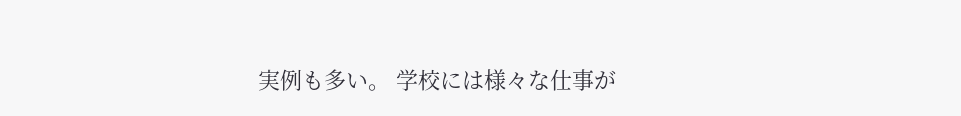実例も多い。 学校には様々な仕事が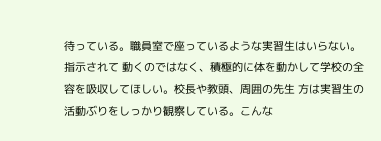待っている。職員室で座っているような実習生はいらない。指示されて 動くのではなく、積極的に体を動かして学校の全容を吸収してほしい。校長や教頭、周囲の先生 方は実習生の活動ぶりをしっかり観察している。こんな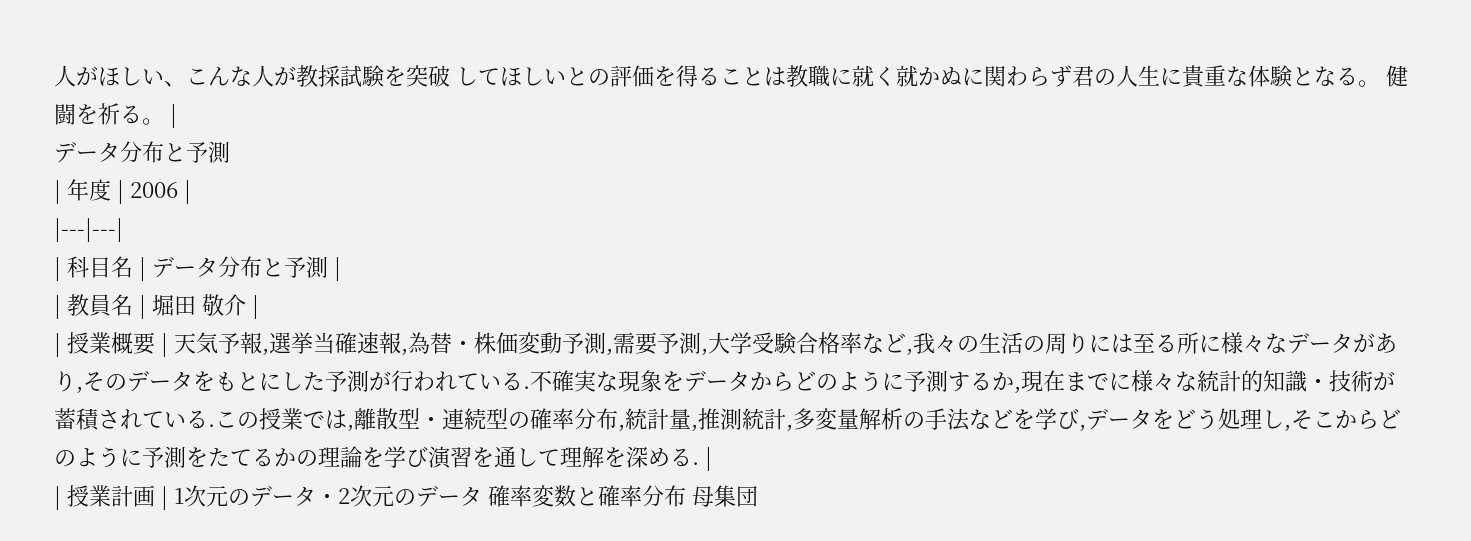人がほしい、こんな人が教採試験を突破 してほしいとの評価を得ることは教職に就く就かぬに関わらず君の人生に貴重な体験となる。 健闘を祈る。 |
データ分布と予測
| 年度 | 2006 |
|---|---|
| 科目名 | データ分布と予測 |
| 教員名 | 堀田 敬介 |
| 授業概要 | 天気予報,選挙当確速報,為替・株価変動予測,需要予測,大学受験合格率など,我々の生活の周りには至る所に様々なデータがあり,そのデータをもとにした予測が行われている.不確実な現象をデータからどのように予測するか,現在までに様々な統計的知識・技術が蓄積されている.この授業では,離散型・連続型の確率分布,統計量,推測統計,多変量解析の手法などを学び,データをどう処理し,そこからどのように予測をたてるかの理論を学び演習を通して理解を深める. |
| 授業計画 | 1次元のデータ・2次元のデータ 確率変数と確率分布 母集団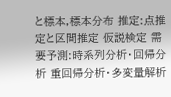と標本,標本分布 推定:点推定と区間推定 仮説検定 需要予測:時系列分析・回帰分析 重回帰分析・多変量解析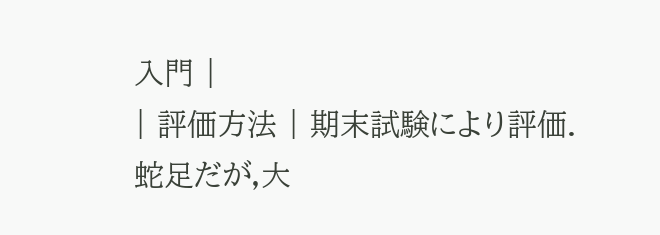入門 |
| 評価方法 | 期末試験により評価.蛇足だが,大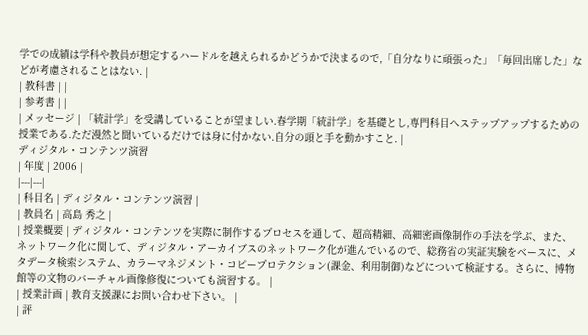学での成績は学科や教員が想定するハードルを越えられるかどうかで決まるので,「自分なりに頑張った」「毎回出席した」などが考慮されることはない. |
| 教科書 | |
| 参考書 | |
| メッセージ | 「統計学」を受講していることが望ましい.春学期「統計学」を基礎とし,専門科目へステップアップするための授業である.ただ漫然と聞いているだけでは身に付かない.自分の頭と手を動かすこと. |
ディジタル・コンテンツ演習
| 年度 | 2006 |
|---|---|
| 科目名 | ディジタル・コンテンツ演習 |
| 教員名 | 高島 秀之 |
| 授業概要 | ディジタル・コンテンツを実際に制作するプロセスを通して、超高精細、高細密画像制作の手法を学ぶ、また、ネットワーク化に関して、ディジタル・アーカイブスのネットワーク化が進んでいるので、総務省の実証実験をベースに、メタデータ検索システム、カラーマネジメント・コピープロテクション(課金、利用制御)などについて検証する。さらに、博物館等の文物のバーチャル画像修復についても演習する。 |
| 授業計画 | 教育支援課にお問い合わせ下さい。 |
| 評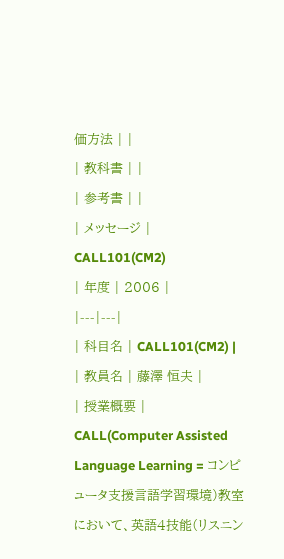価方法 | |
| 教科書 | |
| 参考書 | |
| メッセージ |
CALL101(CM2)
| 年度 | 2006 |
|---|---|
| 科目名 | CALL101(CM2) |
| 教員名 | 藤澤 恒夫 |
| 授業概要 | CALL(Computer Assisted Language Learning = コンピュータ支援言語学習環境)教室において、英語4技能(リスニン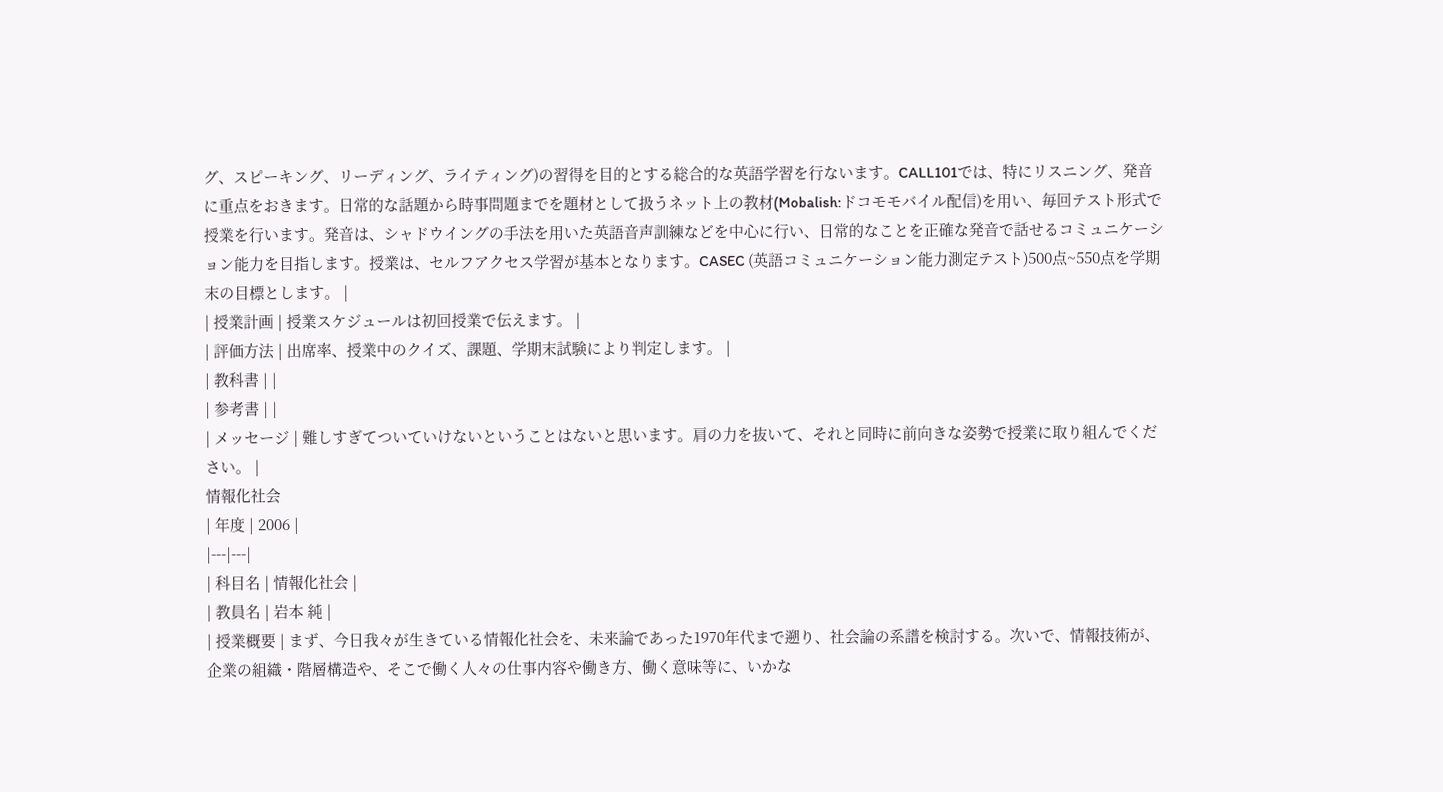グ、スピーキング、リーディング、ライティング)の習得を目的とする総合的な英語学習を行ないます。CALL101では、特にリスニング、発音に重点をおきます。日常的な話題から時事問題までを題材として扱うネット上の教材(Mobalish:ドコモモバイル配信)を用い、毎回テスト形式で授業を行います。発音は、シャドウイングの手法を用いた英語音声訓練などを中心に行い、日常的なことを正確な発音で話せるコミュニケーション能力を目指します。授業は、セルフアクセス学習が基本となります。CASEC (英語コミュニケーション能力測定テスト)500点~550点を学期末の目標とします。 |
| 授業計画 | 授業スケジュールは初回授業で伝えます。 |
| 評価方法 | 出席率、授業中のクイズ、課題、学期末試験により判定します。 |
| 教科書 | |
| 参考書 | |
| メッセージ | 難しすぎてついていけないということはないと思います。肩の力を抜いて、それと同時に前向きな姿勢で授業に取り組んでください。 |
情報化社会
| 年度 | 2006 |
|---|---|
| 科目名 | 情報化社会 |
| 教員名 | 岩本 純 |
| 授業概要 | まず、今日我々が生きている情報化社会を、未来論であった1970年代まで遡り、社会論の系譜を検討する。次いで、情報技術が、企業の組織・階層構造や、そこで働く人々の仕事内容や働き方、働く意味等に、いかな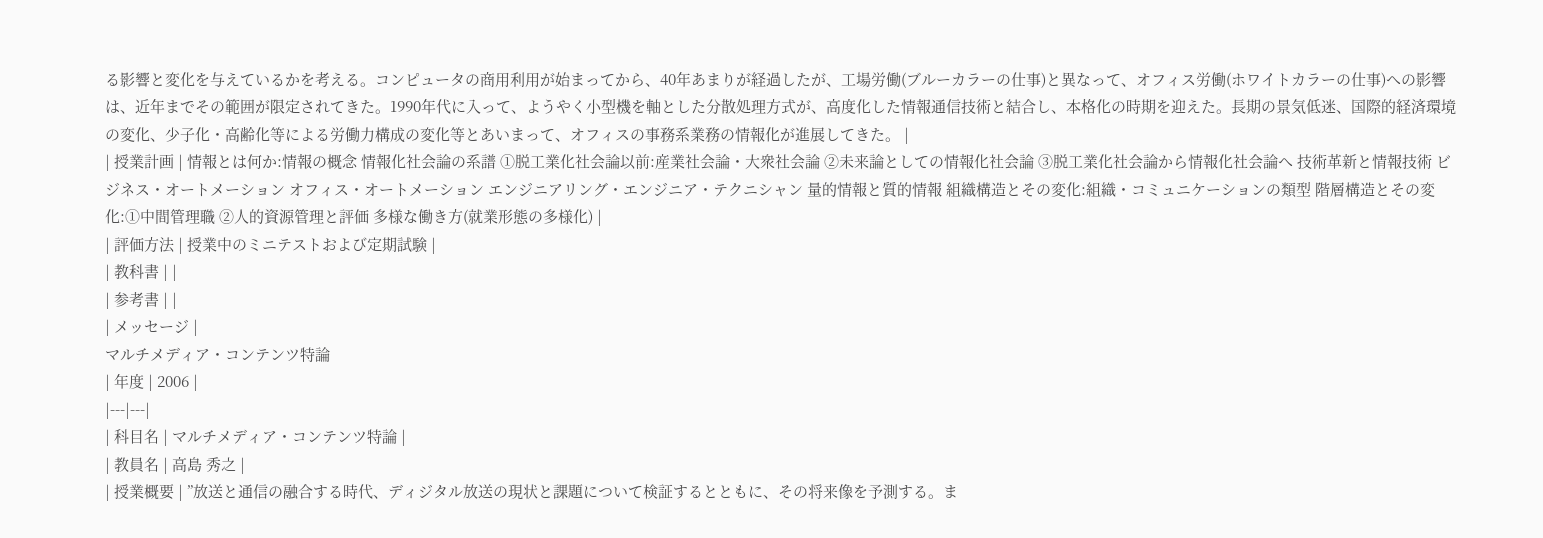る影響と変化を与えているかを考える。コンピュータの商用利用が始まってから、40年あまりが経過したが、工場労働(ブルーカラーの仕事)と異なって、オフィス労働(ホワイトカラーの仕事)への影響は、近年までその範囲が限定されてきた。1990年代に入って、ようやく小型機を軸とした分散処理方式が、高度化した情報通信技術と結合し、本格化の時期を迎えた。長期の景気低迷、国際的経済環境の変化、少子化・高齢化等による労働力構成の変化等とあいまって、オフィスの事務系業務の情報化が進展してきた。 |
| 授業計画 | 情報とは何か:情報の概念 情報化社会論の系譜 ①脱工業化社会論以前:産業社会論・大衆社会論 ②未来論としての情報化社会論 ③脱工業化社会論から情報化社会論へ 技術革新と情報技術 ビジネス・オートメーション オフィス・オートメーション エンジニアリング・エンジニア・テクニシャン 量的情報と質的情報 組織構造とその変化:組織・コミュニケーションの類型 階層構造とその変化:①中間管理職 ②人的資源管理と評価 多様な働き方(就業形態の多様化) |
| 評価方法 | 授業中のミニテストおよび定期試験 |
| 教科書 | |
| 参考書 | |
| メッセージ |
マルチメディア・コンテンツ特論
| 年度 | 2006 |
|---|---|
| 科目名 | マルチメディア・コンテンツ特論 |
| 教員名 | 高島 秀之 |
| 授業概要 | ”放送と通信の融合する時代、ディジタル放送の現状と課題について検証するとともに、その将来像を予測する。ま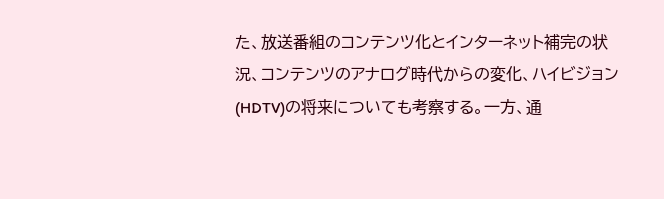た、放送番組のコンテンツ化とインターネット補完の状況、コンテンツのアナログ時代からの変化、ハイビジョン(HDTV)の将来についても考察する。一方、通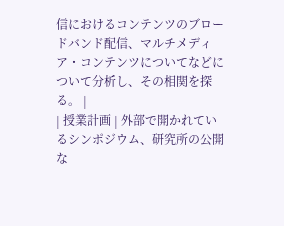信におけるコンテンツのブロードバンド配信、マルチメディア・コンテンツについてなどについて分析し、その相関を探る。 |
| 授業計画 | 外部で開かれているシンポジウム、研究所の公開な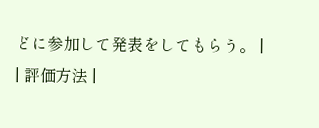どに参加して発表をしてもらう。 |
| 評価方法 |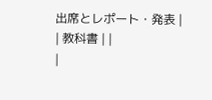出席とレポート・発表 |
| 教科書 | |
|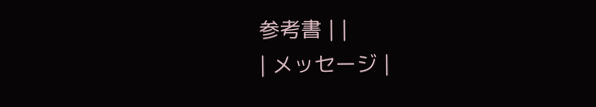参考書 | |
| メッセージ |